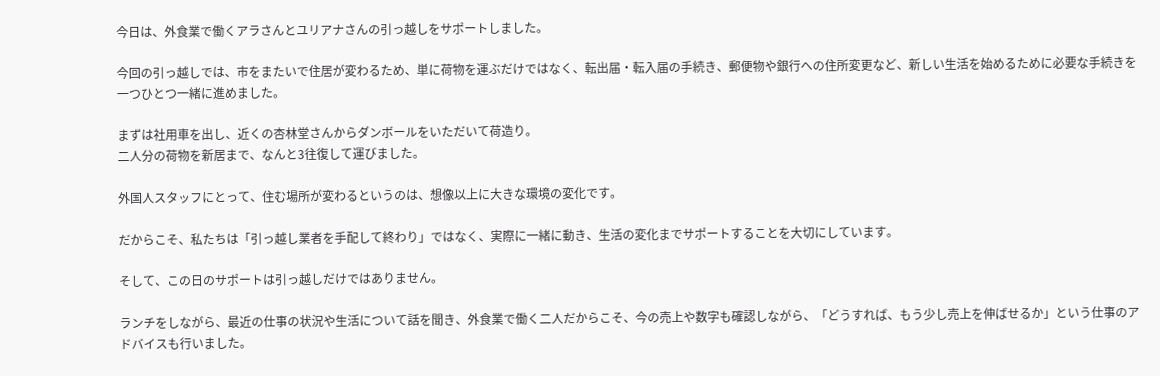今日は、外食業で働くアラさんとユリアナさんの引っ越しをサポートしました。

今回の引っ越しでは、市をまたいで住居が変わるため、単に荷物を運ぶだけではなく、転出届・転入届の手続き、郵便物や銀行への住所変更など、新しい生活を始めるために必要な手続きを一つひとつ一緒に進めました。

まずは社用車を出し、近くの杏林堂さんからダンボールをいただいて荷造り。
二人分の荷物を新居まで、なんと3往復して運びました。

外国人スタッフにとって、住む場所が変わるというのは、想像以上に大きな環境の変化です。

だからこそ、私たちは「引っ越し業者を手配して終わり」ではなく、実際に一緒に動き、生活の変化までサポートすることを大切にしています。

そして、この日のサポートは引っ越しだけではありません。

ランチをしながら、最近の仕事の状況や生活について話を聞き、外食業で働く二人だからこそ、今の売上や数字も確認しながら、「どうすれば、もう少し売上を伸ばせるか」という仕事のアドバイスも行いました。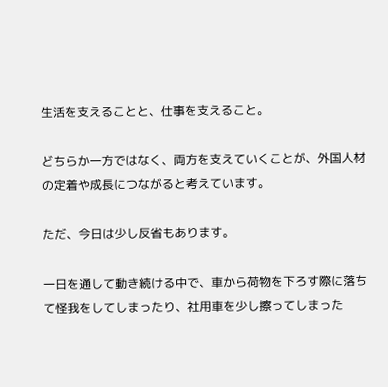生活を支えることと、仕事を支えること。

どちらか一方ではなく、両方を支えていくことが、外国人材の定着や成長につながると考えています。

ただ、今日は少し反省もあります。

一日を通して動き続ける中で、車から荷物を下ろす際に落ちて怪我をしてしまったり、社用車を少し擦ってしまった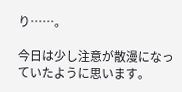り……。

今日は少し注意が散漫になっていたように思います。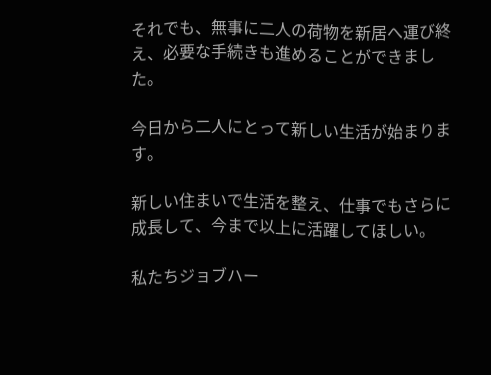それでも、無事に二人の荷物を新居へ運び終え、必要な手続きも進めることができました。

今日から二人にとって新しい生活が始まります。

新しい住まいで生活を整え、仕事でもさらに成長して、今まで以上に活躍してほしい。

私たちジョブハー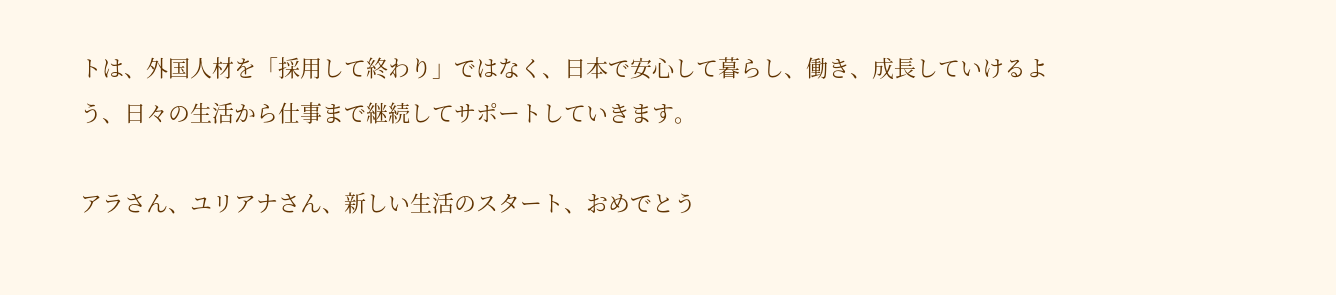トは、外国人材を「採用して終わり」ではなく、日本で安心して暮らし、働き、成長していけるよう、日々の生活から仕事まで継続してサポートしていきます。

アラさん、ユリアナさん、新しい生活のスタート、おめでとう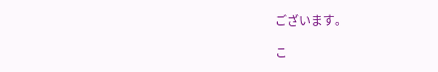ございます。

こ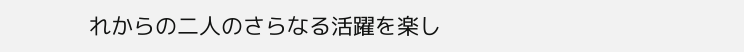れからの二人のさらなる活躍を楽し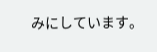みにしています。